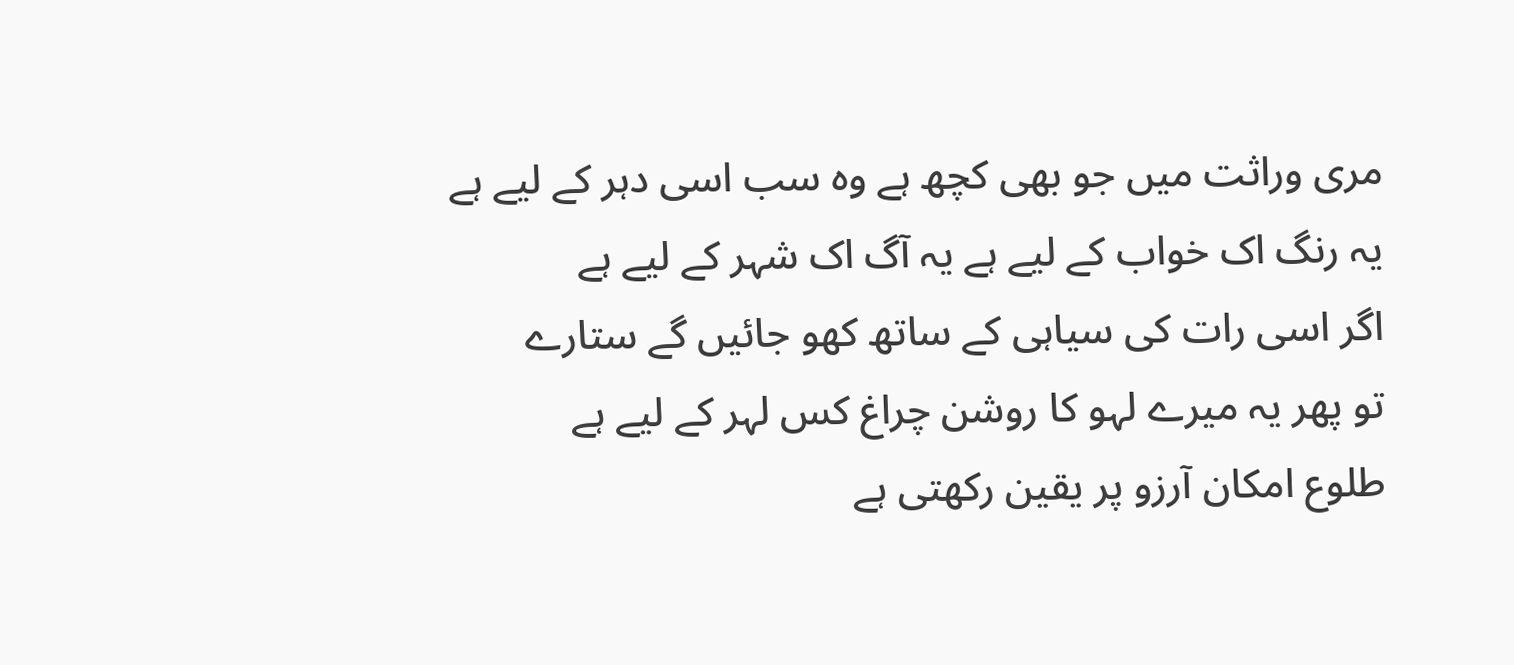مری وراثت میں جو بھی کچھ ہے وہ سب اسی دہر کے لیے ہے
یہ رنگ اک خواب کے لیے ہے یہ آگ اک شہر کے لیے ہے
اگر اسی رات کی سیاہی کے ساتھ کھو جائیں گے ستارے
تو پھر یہ میرے لہو کا روشن چراغ کس لہر کے لیے ہے
طلوع امکان آرزو پر یقین رکھتی ہے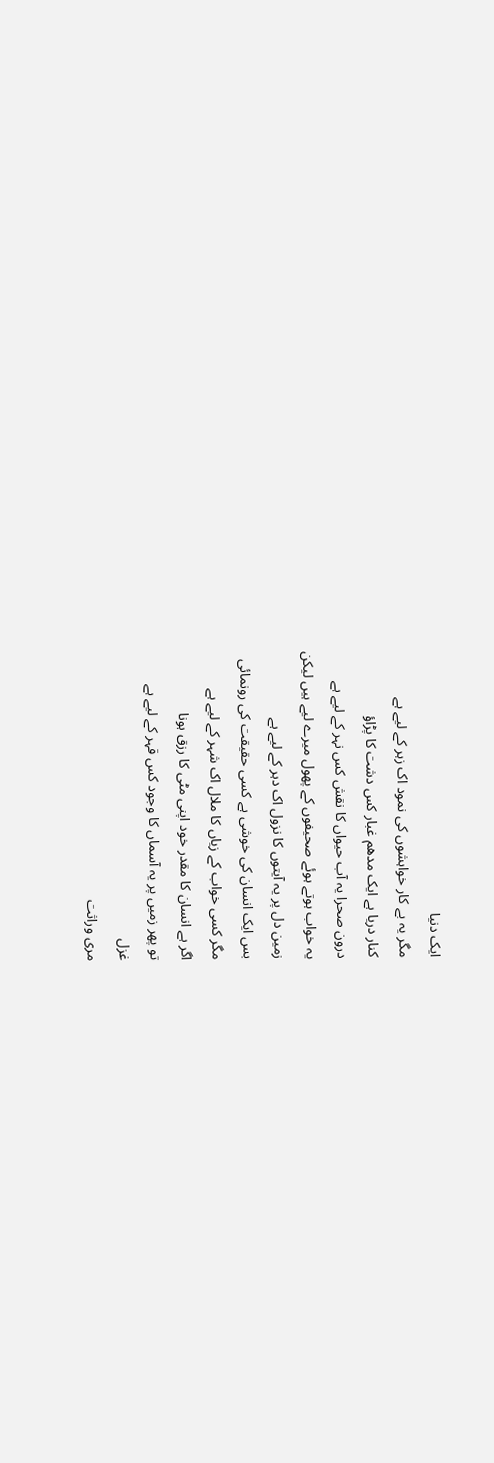ایک دنیا
مگر یہ بے کار خواہشوں کی نمود اک زہر کے لیے ہے
کنار دریا ہے ایک مدھم غبار کس دشت کا پڑاؤ
درون صحرا یہ آب حیواں کا نقش کس نہر کے لیے ہے
یہ خواب ہوتے ہوئے صحیفوں کے پھول میرے لیے ہیں لیکن
زمین دل پر یہ آیتوں کا نزول اک دہر کے لیے ہے
بس ایک انسان کی خوشی ہے کسی حقیقت کی رونمائی
مگر کسی خواب کے زیاں کا ملال اک شہر کے لیے ہے
اگر ہے انسان کا مقدر خود اپنی مٹی کا رزق ہونا
تو پھر زمیں پر یہ آسماں کا وجود کس قہر کے لیے ہے
غزل
مری وراثت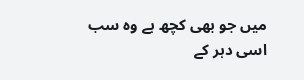میں جو بھی کچھ ہے وہ سب اسی دہر کے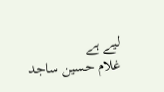لیے ہے
غلام حسین ساجد